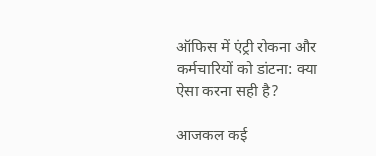ऑफिस में एंट्री रोकना और कर्मचारियों को डांटना: क्या ऐसा करना सही है?

आजकल कई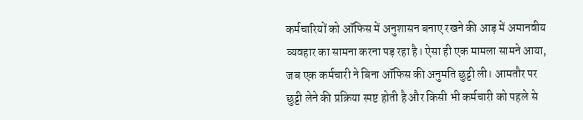कर्मचारियों को ऑफिस में अनुशासन बनाए रखने की आड़ में अमानवीय व्यवहार का सामना करना पड़ रहा है। ऐसा ही एक मामला सामने आया, जब एक कर्मचारी ने बिना ऑफिस की अनुमति छुट्टी ली। आमतौर पर छुट्टी लेने की प्रक्रिया स्पष्ट होती है और किसी भी कर्मचारी को पहले से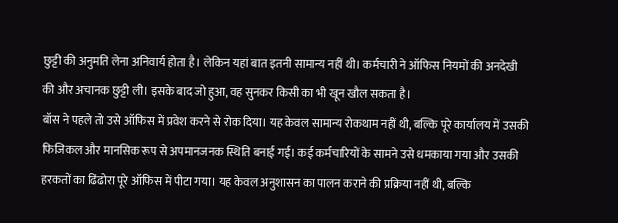छुट्टी की अनुमति लेना अनिवार्य होता है। लेकिन यहां बात इतनी सामान्य नहीं थी। कर्मचारी ने ऑफिस नियमों की अनदेखी की और अचानक छुट्टी ली। इसके बाद जो हुआ, वह सुनकर किसी का भी खून खौल सकता है।
बॉस ने पहले तो उसे ऑफिस में प्रवेश करने से रोक दिया। यह केवल सामान्य रोकथाम नहीं थी, बल्कि पूरे कार्यालय में उसकी फिजिकल और मानसिक रूप से अपमानजनक स्थिति बनाई गई। कई कर्मचारियों के सामने उसे धमकाया गया और उसकी हरकतों का ढिंढोरा पूरे ऑफिस में पीटा गया। यह केवल अनुशासन का पालन कराने की प्रक्रिया नहीं थी, बल्कि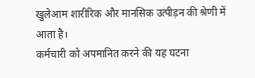खुलेआम शारीरिक और मानसिक उत्पीड़न की श्रेणी में आता है।
कर्मचारी को अपमानित करने की यह घटना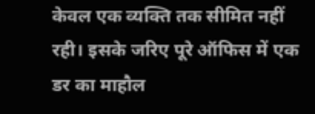केवल एक व्यक्ति तक सीमित नहीं रही। इसके जरिए पूरे ऑफिस में एक डर का माहौल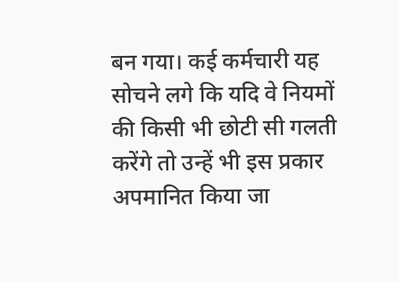बन गया। कई कर्मचारी यह सोचने लगे कि यदि वे नियमों की किसी भी छोटी सी गलती करेंगे तो उन्हें भी इस प्रकार अपमानित किया जा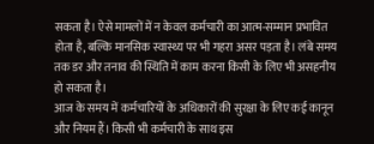सकता है। ऐसे मामलों में न केवल कर्मचारी का आत्म-सम्मान प्रभावित होता है, बल्कि मानसिक स्वास्थ्य पर भी गहरा असर पड़ता है। लंबे समय तक डर और तनाव की स्थिति में काम करना किसी के लिए भी असहनीय हो सकता है।
आज के समय में कर्मचारियों के अधिकारों की सुरक्षा के लिए कई कानून और नियम हैं। किसी भी कर्मचारी के साथ इस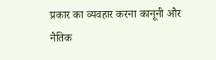प्रकार का व्यवहार करना कानूनी और नैतिक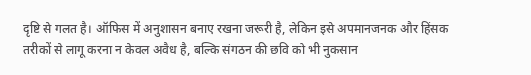दृष्टि से गलत है। ऑफिस में अनुशासन बनाए रखना जरूरी है, लेकिन इसे अपमानजनक और हिंसक तरीकों से लागू करना न केवल अवैध है, बल्कि संगठन की छवि को भी नुकसान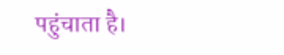पहुंचाता है।